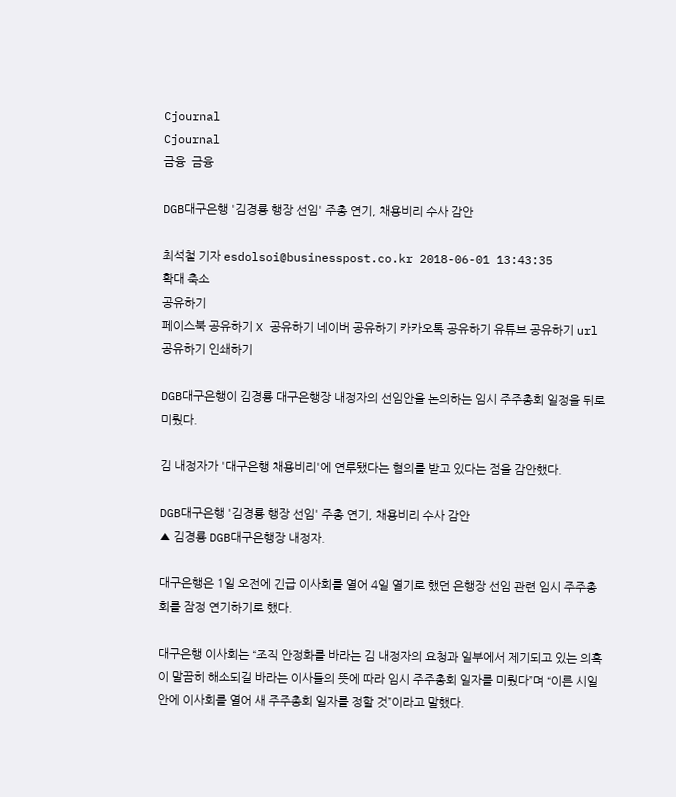Cjournal
Cjournal
금융  금융

DGB대구은행 '김경룡 행장 선임' 주총 연기, 채용비리 수사 감안

최석철 기자 esdolsoi@businesspost.co.kr 2018-06-01 13:43:35
확대 축소
공유하기
페이스북 공유하기 X 공유하기 네이버 공유하기 카카오톡 공유하기 유튜브 공유하기 url 공유하기 인쇄하기

DGB대구은행이 김경룡 대구은행장 내정자의 선임안을 논의하는 임시 주주총회 일정을 뒤로 미뤘다.

김 내정자가 '대구은행 채용비리'에 연루됐다는 혐의를 받고 있다는 점을 감안했다.

DGB대구은행 '김경룡 행장 선임' 주총 연기, 채용비리 수사 감안
▲ 김경룡 DGB대구은행장 내정자.

대구은행은 1일 오전에 긴급 이사회를 열어 4일 열기로 했던 은행장 선임 관련 임시 주주총회를 잠정 연기하기로 했다.

대구은행 이사회는 “조직 안정화를 바라는 김 내정자의 요청과 일부에서 제기되고 있는 의혹이 말끔히 해소되길 바라는 이사들의 뜻에 따라 임시 주주총회 일자를 미뤘다”며 “이른 시일 안에 이사회를 열어 새 주주총회 일자를 정할 것”이라고 말했다.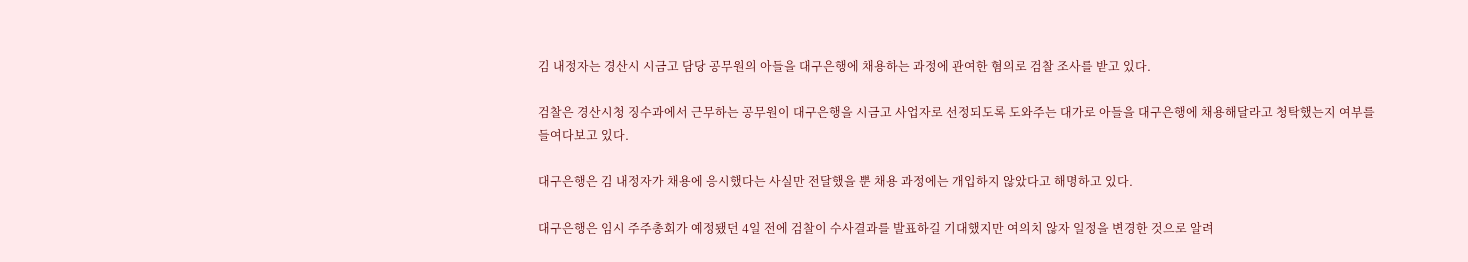김 내정자는 경산시 시금고 담당 공무원의 아들을 대구은행에 채용하는 과정에 관여한 혐의로 검찰 조사를 받고 있다.

검찰은 경산시청 징수과에서 근무하는 공무원이 대구은행을 시금고 사업자로 선정되도록 도와주는 대가로 아들을 대구은행에 채용해달라고 청탁했는지 여부를 들여다보고 있다.

대구은행은 김 내정자가 채용에 응시했다는 사실만 전달했을 뿐 채용 과정에는 개입하지 않았다고 해명하고 있다.

대구은행은 임시 주주총회가 예정됐던 4일 전에 검찰이 수사결과를 발표하길 기대했지만 여의치 않자 일정을 변경한 것으로 알려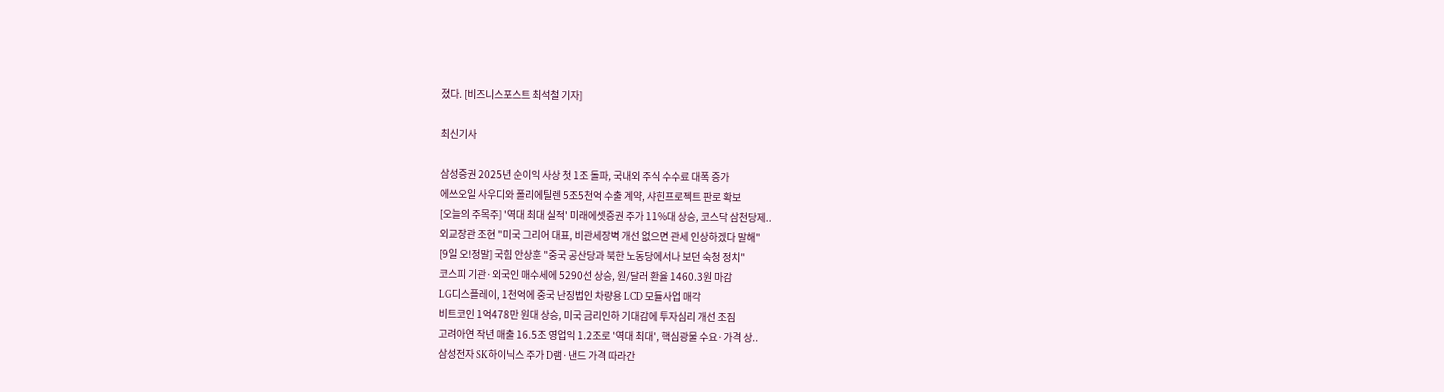졌다. [비즈니스포스트 최석철 기자]

최신기사

삼성증권 2025년 순이익 사상 첫 1조 돌파, 국내외 주식 수수료 대폭 증가
에쓰오일 사우디와 폴리에틸렌 5조5천억 수출 계약, 샤힌프로젝트 판로 확보
[오늘의 주목주] '역대 최대 실적' 미래에셋증권 주가 11%대 상승, 코스닥 삼천당제..
외교장관 조현 "미국 그리어 대표, 비관세장벽 개선 없으면 관세 인상하겠다 말해"
[9일 오!정말] 국힘 안상훈 "중국 공산당과 북한 노동당에서나 보던 숙청 정치"
코스피 기관·외국인 매수세에 5290선 상승, 원/달러 환율 1460.3원 마감
LG디스플레이, 1천억에 중국 난징법인 차량용 LCD 모듈사업 매각
비트코인 1억478만 원대 상승, 미국 금리인하 기대감에 투자심리 개선 조짐
고려아연 작년 매출 16.5조 영업익 1.2조로 '역대 최대', 핵심광물 수요·가격 상..
삼성전자 SK하이닉스 주가 D램·낸드 가격 따라간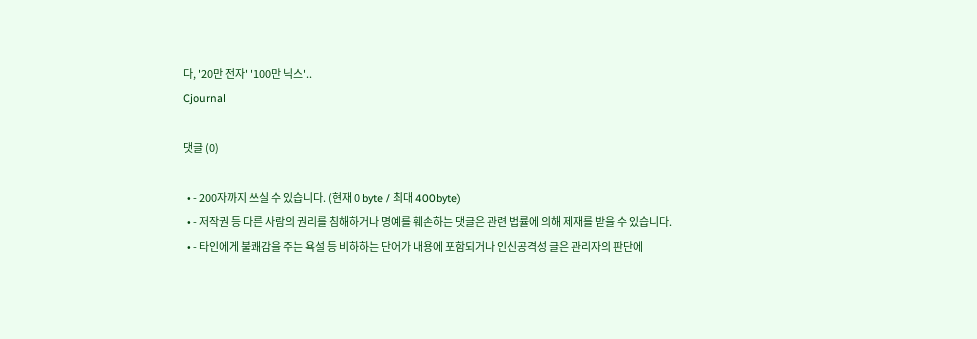다, '20만 전자' '100만 닉스'..
Cjournal

댓글 (0)

  • - 200자까지 쓰실 수 있습니다. (현재 0 byte / 최대 400byte)
  • - 저작권 등 다른 사람의 권리를 침해하거나 명예를 훼손하는 댓글은 관련 법률에 의해 제재를 받을 수 있습니다.
  • - 타인에게 불쾌감을 주는 욕설 등 비하하는 단어가 내용에 포함되거나 인신공격성 글은 관리자의 판단에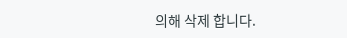의해 삭제 합니다.